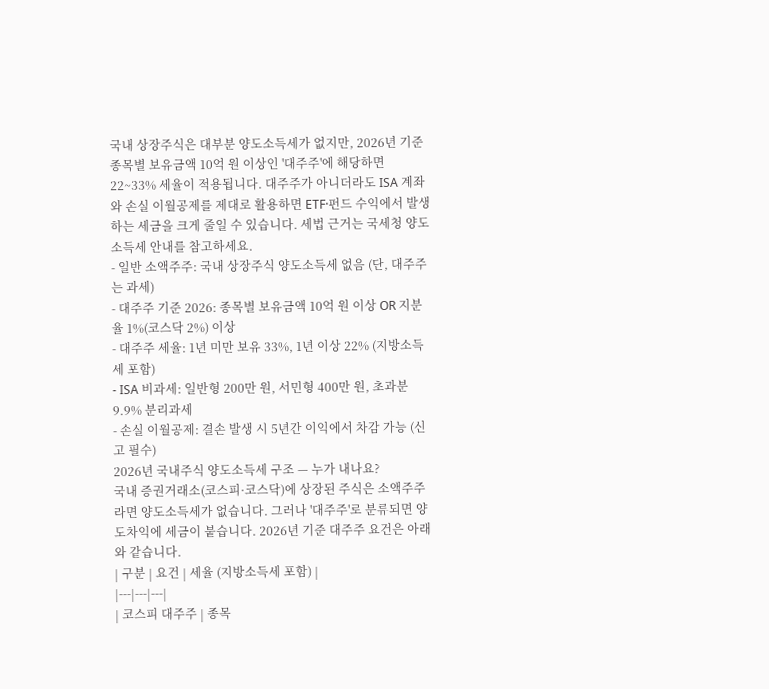국내 상장주식은 대부분 양도소득세가 없지만, 2026년 기준 종목별 보유금액 10억 원 이상인 '대주주'에 해당하면 22~33% 세율이 적용됩니다. 대주주가 아니더라도 ISA 계좌와 손실 이월공제를 제대로 활용하면 ETF·펀드 수익에서 발생하는 세금을 크게 줄일 수 있습니다. 세법 근거는 국세청 양도소득세 안내를 참고하세요.
- 일반 소액주주: 국내 상장주식 양도소득세 없음 (단, 대주주는 과세)
- 대주주 기준 2026: 종목별 보유금액 10억 원 이상 OR 지분율 1%(코스닥 2%) 이상
- 대주주 세율: 1년 미만 보유 33%, 1년 이상 22% (지방소득세 포함)
- ISA 비과세: 일반형 200만 원, 서민형 400만 원, 초과분 9.9% 분리과세
- 손실 이월공제: 결손 발생 시 5년간 이익에서 차감 가능 (신고 필수)
2026년 국내주식 양도소득세 구조 — 누가 내나요?
국내 증권거래소(코스피·코스닥)에 상장된 주식은 소액주주라면 양도소득세가 없습니다. 그러나 '대주주'로 분류되면 양도차익에 세금이 붙습니다. 2026년 기준 대주주 요건은 아래와 같습니다.
| 구분 | 요건 | 세율 (지방소득세 포함) |
|---|---|---|
| 코스피 대주주 | 종목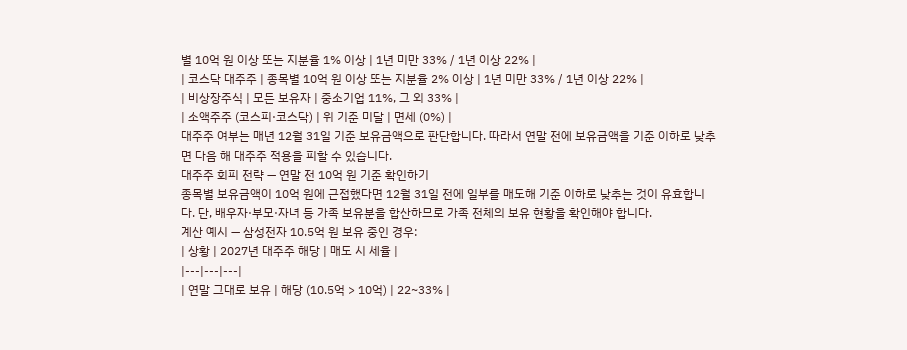별 10억 원 이상 또는 지분율 1% 이상 | 1년 미만 33% / 1년 이상 22% |
| 코스닥 대주주 | 종목별 10억 원 이상 또는 지분율 2% 이상 | 1년 미만 33% / 1년 이상 22% |
| 비상장주식 | 모든 보유자 | 중소기업 11%, 그 외 33% |
| 소액주주 (코스피·코스닥) | 위 기준 미달 | 면세 (0%) |
대주주 여부는 매년 12월 31일 기준 보유금액으로 판단합니다. 따라서 연말 전에 보유금액을 기준 이하로 낮추면 다음 해 대주주 적용을 피할 수 있습니다.
대주주 회피 전략 — 연말 전 10억 원 기준 확인하기
종목별 보유금액이 10억 원에 근접했다면 12월 31일 전에 일부를 매도해 기준 이하로 낮추는 것이 유효합니다. 단, 배우자·부모·자녀 등 가족 보유분을 합산하므로 가족 전체의 보유 현황을 확인해야 합니다.
계산 예시 — 삼성전자 10.5억 원 보유 중인 경우:
| 상황 | 2027년 대주주 해당 | 매도 시 세율 |
|---|---|---|
| 연말 그대로 보유 | 해당 (10.5억 > 10억) | 22~33% |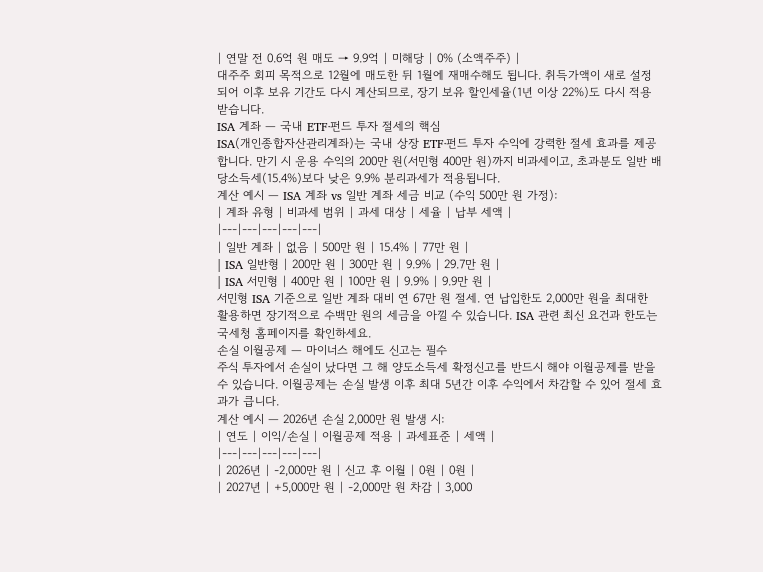| 연말 전 0.6억 원 매도 → 9.9억 | 미해당 | 0% (소액주주) |
대주주 회피 목적으로 12월에 매도한 뒤 1월에 재매수해도 됩니다. 취득가액이 새로 설정되어 이후 보유 기간도 다시 계산되므로, 장기 보유 할인세율(1년 이상 22%)도 다시 적용받습니다.
ISA 계좌 — 국내 ETF·펀드 투자 절세의 핵심
ISA(개인종합자산관리계좌)는 국내 상장 ETF·펀드 투자 수익에 강력한 절세 효과를 제공합니다. 만기 시 운용 수익의 200만 원(서민형 400만 원)까지 비과세이고, 초과분도 일반 배당소득세(15.4%)보다 낮은 9.9% 분리과세가 적용됩니다.
계산 예시 — ISA 계좌 vs 일반 계좌 세금 비교 (수익 500만 원 가정):
| 계좌 유형 | 비과세 범위 | 과세 대상 | 세율 | 납부 세액 |
|---|---|---|---|---|
| 일반 계좌 | 없음 | 500만 원 | 15.4% | 77만 원 |
| ISA 일반형 | 200만 원 | 300만 원 | 9.9% | 29.7만 원 |
| ISA 서민형 | 400만 원 | 100만 원 | 9.9% | 9.9만 원 |
서민형 ISA 기준으로 일반 계좌 대비 연 67만 원 절세. 연 납입한도 2,000만 원을 최대한 활용하면 장기적으로 수백만 원의 세금을 아낄 수 있습니다. ISA 관련 최신 요건과 한도는 국세청 홈페이지를 확인하세요.
손실 이월공제 — 마이너스 해에도 신고는 필수
주식 투자에서 손실이 났다면 그 해 양도소득세 확정신고를 반드시 해야 이월공제를 받을 수 있습니다. 이월공제는 손실 발생 이후 최대 5년간 이후 수익에서 차감할 수 있어 절세 효과가 큽니다.
계산 예시 — 2026년 손실 2,000만 원 발생 시:
| 연도 | 이익/손실 | 이월공제 적용 | 과세표준 | 세액 |
|---|---|---|---|---|
| 2026년 | -2,000만 원 | 신고 후 이월 | 0원 | 0원 |
| 2027년 | +5,000만 원 | -2,000만 원 차감 | 3,000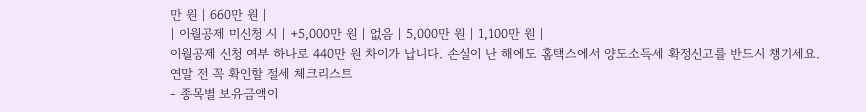만 원 | 660만 원 |
| 이월공제 미신청 시 | +5,000만 원 | 없음 | 5,000만 원 | 1,100만 원 |
이월공제 신청 여부 하나로 440만 원 차이가 납니다. 손실이 난 해에도 홈택스에서 양도소득세 확정신고를 반드시 챙기세요.
연말 전 꼭 확인할 절세 체크리스트
- 종목별 보유금액이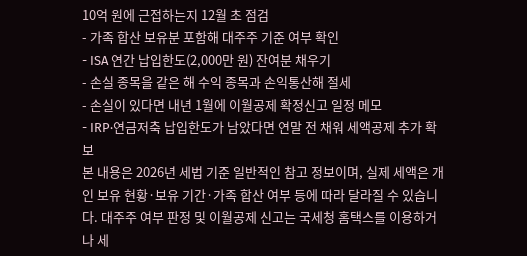10억 원에 근접하는지 12월 초 점검
- 가족 합산 보유분 포함해 대주주 기준 여부 확인
- ISA 연간 납입한도(2,000만 원) 잔여분 채우기
- 손실 종목을 같은 해 수익 종목과 손익통산해 절세
- 손실이 있다면 내년 1월에 이월공제 확정신고 일정 메모
- IRP·연금저축 납입한도가 남았다면 연말 전 채워 세액공제 추가 확보
본 내용은 2026년 세법 기준 일반적인 참고 정보이며, 실제 세액은 개인 보유 현황·보유 기간·가족 합산 여부 등에 따라 달라질 수 있습니다. 대주주 여부 판정 및 이월공제 신고는 국세청 홈택스를 이용하거나 세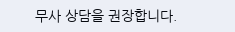무사 상담을 권장합니다.